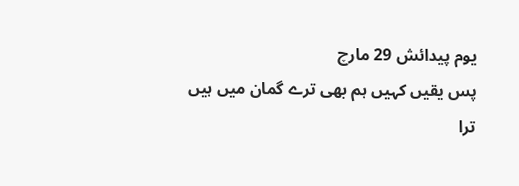یوم پیدائش 29 مارچ
پس یقیں کہیں ہم بھی ترے گمان میں ہیں
ترا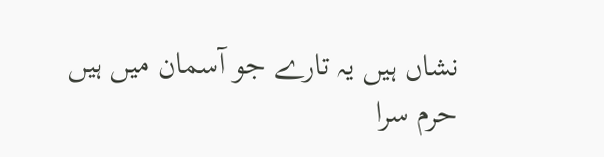نشاں ہیں یہ تارے جو آسمان میں ہیں
حرم سرا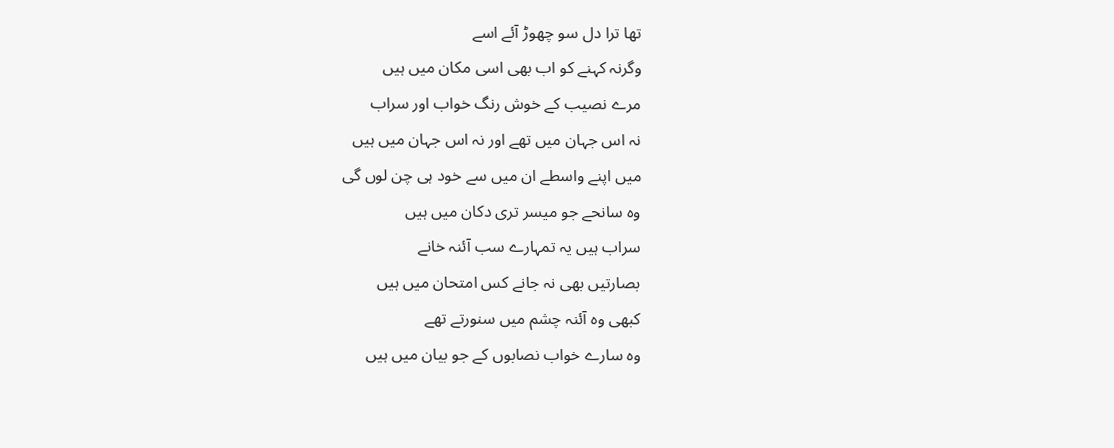تھا ترا دل سو چھوڑ آئے اسے
وگرنہ کہنے کو اب بھی اسی مکان میں ہیں
مرے نصیب کے خوش رنگ خواب اور سراب
نہ اس جہان میں تھے اور نہ اس جہان میں ہیں
میں اپنے واسطے ان میں سے خود ہی چن لوں گی
وہ سانحے جو میسر تری دکان میں ہیں
سراب ہیں یہ تمہارے سب آئنہ خانے
بصارتیں بھی نہ جانے کس امتحان میں ہیں
کبھی وہ آئنہ چشم میں سنورتے تھے
وہ سارے خواب نصابوں کے جو بیان میں ہیں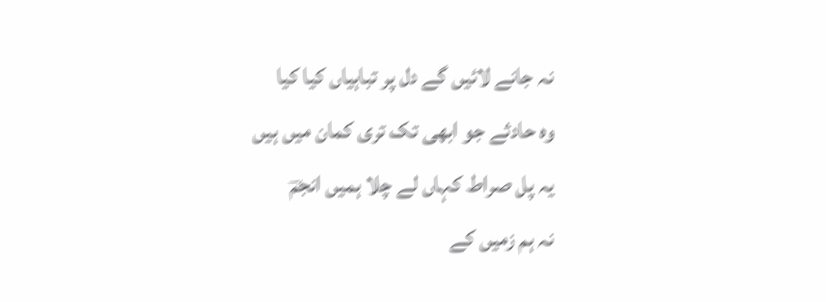نہ جانے لائیں گے دل پر تباہیاں کیا کیا
وہ حادثے جو ابھی تک تری کمان میں ہیں
یہ پل صراط کہاں لے چلا ہمیں انجمؔ
نہ ہم زمیں کے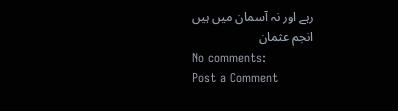رہے اور نہ آسمان میں ہیں
انجم عثمان
No comments:
Post a Comment